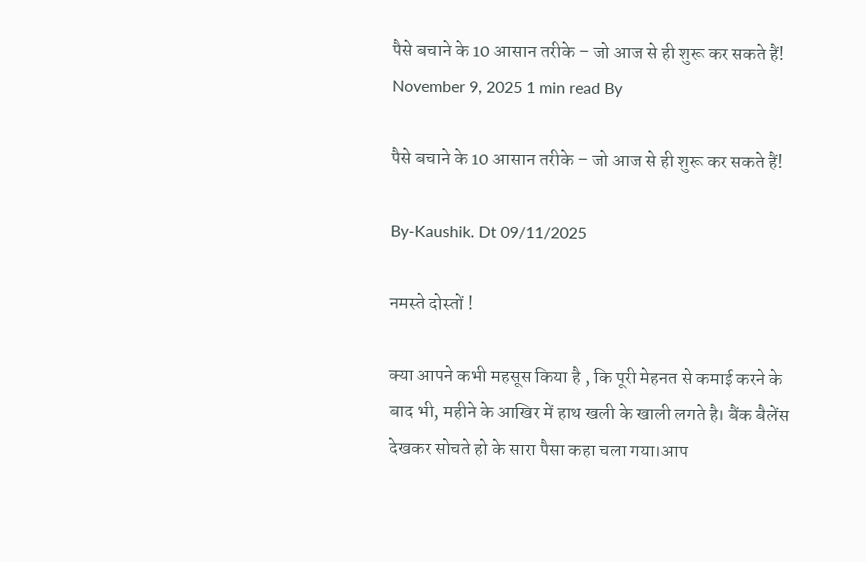पैसे बचाने के 10 आसान तरीके – जो आज से ही शुरू कर सकते हैं!
November 9, 2025 1 min read By

पैसे बचाने के 10 आसान तरीके – जो आज से ही शुरू कर सकते हैं!

By-Kaushik. Dt 09/11/2025

नमस्ते दोस्तों !

क्या आपने कभी महसूस किया है , कि पूरी मेहनत से कमाई करने के बाद भी, महीने के आखिर में हाथ खली के खाली लगते है। बैंक बैलेंस देखकर सोचते हो के सारा पैसा कहा चला गया।आप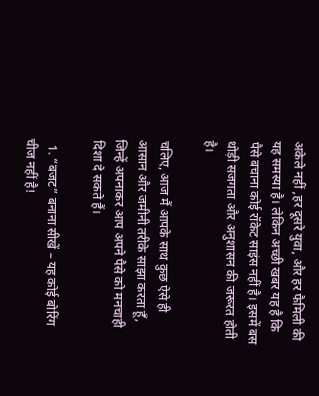अकेले नहीं ,हर दूसरे युवा, और हर फैमिली की यह समस्या है। लेकिन अच्छी खबर यह है कि पैसे बचाना कोई रॉकेट साइंस नहीं है। इसमें बस थोड़ी सजगता और अनुशासन की जरूरत होती है।

चलिए, आज मैं आपके साथ कुछ ऐसे ही आसान और जमीनी तरीके साझा करता हूँ, जिन्हें अपनाकर आप अपने पैसे को मनचाही दिशा दे सकते हैं।

  1. “बजट” बनाना सीखें – यह कोई बोरिंग चीज नहीं है!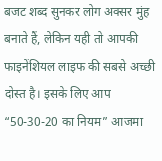बजट शब्द सुनकर लोग अक्सर मुंह बनाते हैं, लेकिन यही तो आपकी फाइनेंशियल लाइफ की सबसे अच्छी दोस्त है। इसके लिए आप “50-30-20 का नियम” आजमा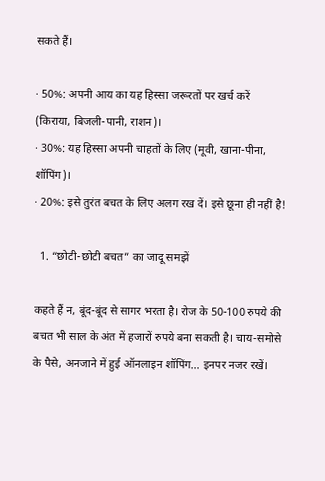सकते हैं।

· 50%: अपनी आय का यह हिस्सा जरूरतों पर खर्च करें (किराया, बिजली-पानी, राशन)।
· 30%: यह हिस्सा अपनी चाहतों के लिए (मूवी, खाना-पीना, शॉपिंग)।
· 20%: इसे तुरंत बचत के लिए अलग रख दें। इसे छूना ही नहीं है!

  1. “छोटी-छोटी बचत” का जादू समझें

कहते हैं न, बूंद-बूंद से सागर भरता है। रोज के 50-100 रुपये की बचत भी साल के अंत में हजारों रुपये बना सकती है। चाय-समोसे के पैसे, अनजाने में हुई ऑनलाइन शॉपिंग… इनपर नजर रखें।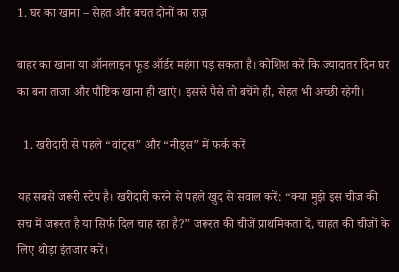1. घर का खाना – सेहत और बचत दोनों का राज़

बाहर का खाना या ऑनलाइन फूड ऑर्डर महंगा पड़ सकता है। कोशिश करें कि ज्यादातर दिन घर का बना ताजा और पौष्टिक खाना ही खाएं। इससे पैसे तो बचेंगे ही, सेहत भी अच्छी रहेगी।

  1. खरीदारी से पहले “वांट्स” और “नीड्स” में फर्क करें

यह सबसे जरूरी स्टेप है। खरीदारी करने से पहले खुद से सवाल करें: “क्या मुझे इस चीज की सच में जरूरत है या सिर्फ दिल चाह रहा है?” जरूरत की चीजें प्राथमिकता दें, चाहत की चीजों के लिए थोड़ा इंतजार करें।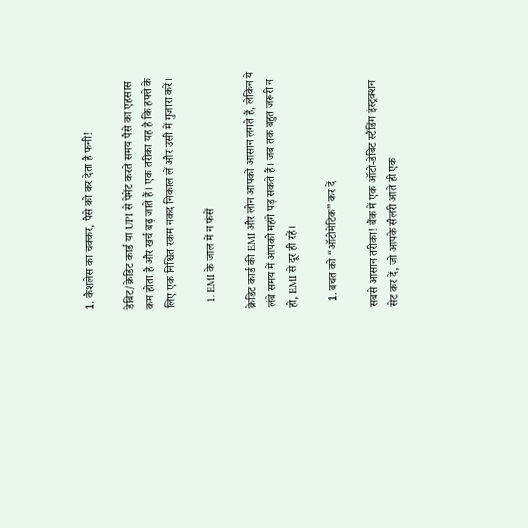1. कैशलेस का चक्कर, पैसे को कर देता है फनी!

डेबिट/क्रेडिट कार्ड या UPI से पेमेंट करते समय पैसे का एहसास कम होता है और खर्च बढ़ जाते हैं। एक तरीका यह है कि हफ्ते के लिए एक निश्चित रकम नकद निकाल लें और उसी में गुजारा करें।

  1. EMI के जाल में न फंसें

क्रेडिट कार्ड की EMI और लोन आपको आसान लगते हैं, लेकिन ये लंबे समय में आपको महंगे पड़ सकते हैं। जब तक बहुत जरूरी न हो, EMI से दूर ही रहें।

  1. बचत को “ऑटोमेटिक” कर दें

सबसे आसान तरीका! बैंक में एक ऑटो-डेबिट स्टैंडिंग इंस्ट्रक्शन सेट कर दें, जो आपके सैलरी आते ही एक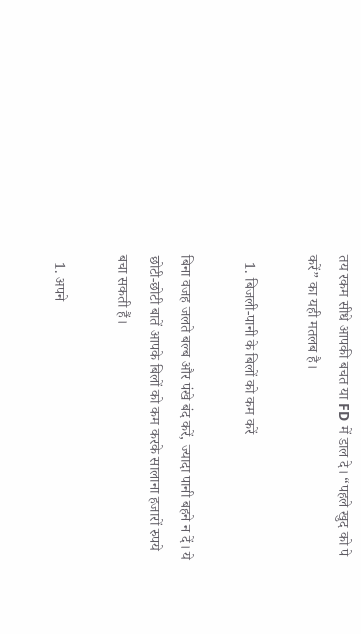तय रकम सीधे आपकी बचत या FD में डाल दे। “पहले खुद को पे करें” का यही मतलब है।

  1. बिजली-पानी के बिलों को कम करें

बिना वजह जलते बल्ब और पंखे बंद करें, ज्यादा पानी बहने न दें। ये छोटी-छोटी बातें आपके बिलों को कम करके सालाना हजारों रुपये बचा सकती हैं।

  1. अपने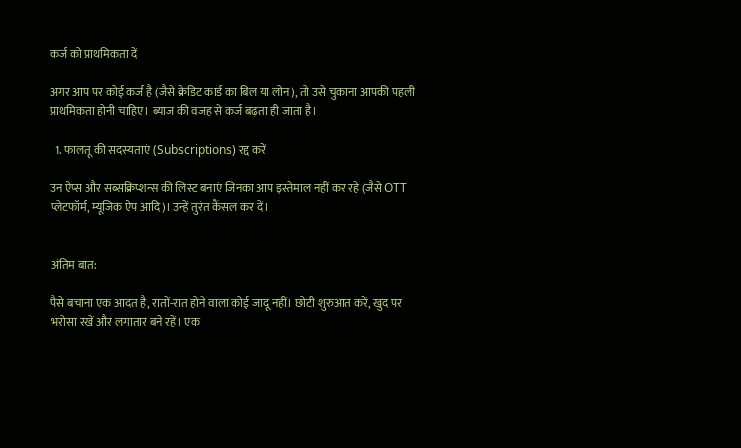कर्ज को प्राथमिकता दें

अगर आप पर कोई कर्ज है (जैसे क्रेडिट कार्ड का बिल या लोन), तो उसे चुकाना आपकी पहली प्राथमिकता होनी चाहिए। ब्याज की वजह से कर्ज बढ़ता ही जाता है।

  1. फालतू की सदस्यताएं (Subscriptions) रद्द करें

उन ऐप्स और सब्सक्रिप्शन्स की लिस्ट बनाएं जिनका आप इस्तेमाल नहीं कर रहे (जैसे OTT प्लेटफॉर्म, म्यूजिक ऐप आदि)। उन्हें तुरंत कैंसल कर दें।


अंतिम बात:

पैसे बचाना एक आदत है, रातों-रात होने वाला कोई जादू नहीं। छोटी शुरुआत करें, खुद पर भरोसा रखें और लगातार बने रहें। एक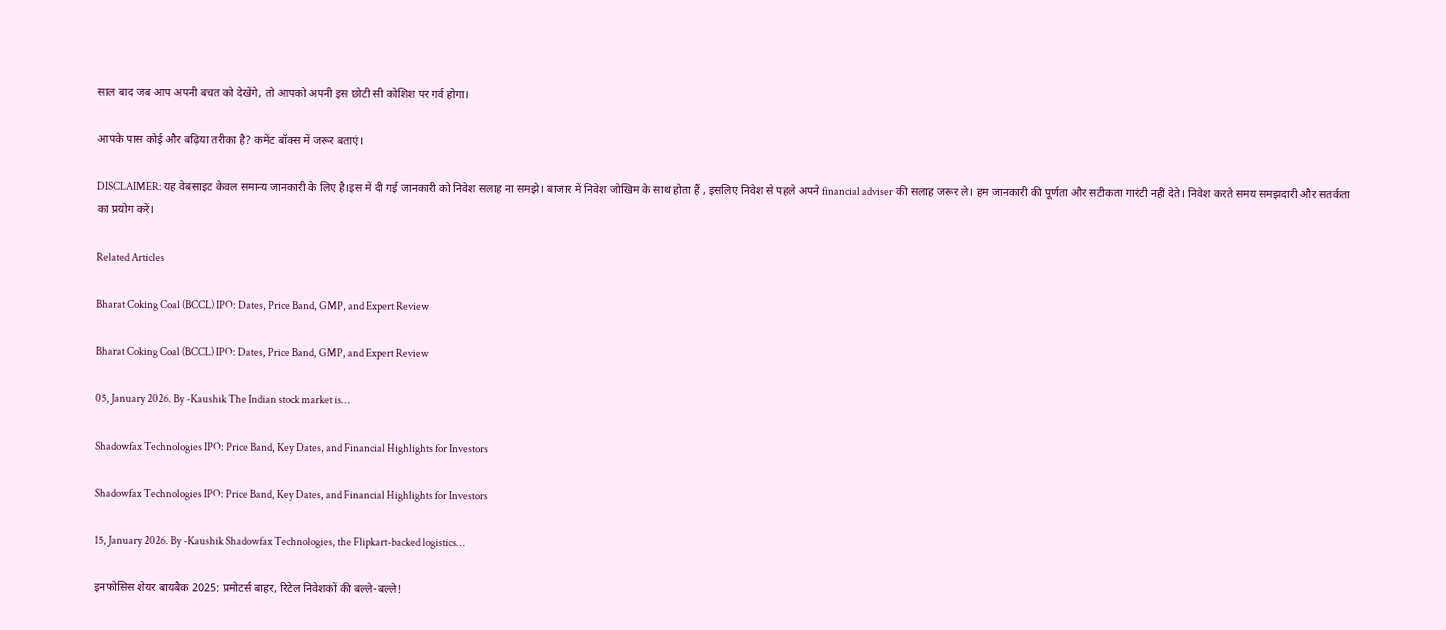साल बाद जब आप अपनी बचत को देखेंगे, तो आपको अपनी इस छोटी सी कोशिश पर गर्व होगा।

आपके पास कोई और बढ़िया तरीका है? कमेंट बॉक्स में जरूर बताएं।

DISCLAIMER: यह वेबसाइट केवल समान्य जानकारी के लिए है।इस में दी गई जानकारी को निवेश सलाह ना समझे। बाजार में निवेश जोखिम के साथ होता हैं , इसलिए निवेश से पहले अपने financial adviser की सलाह जरूर ले। हम जानकारी की पूर्णता और सटीकता गारंटी नहीं देते। निवेश करते समय समझदारी और सतर्कता का प्रयोग करें।

Related Articles

Bharat Coking Coal (BCCL) IPO: Dates, Price Band, GMP, and Expert Review

Bharat Coking Coal (BCCL) IPO: Dates, Price Band, GMP, and Expert Review

05, January 2026. By -Kaushik The Indian stock market is…

Shadowfax Technologies IPO: Price Band, Key Dates, and Financial Highlights for Investors

Shadowfax Technologies IPO: Price Band, Key Dates, and Financial Highlights for Investors

15, January 2026. By -Kaushik Shadowfax Technologies, the Flipkart-backed logistics…

इनफोसिस शेयर बायबैक 2025: प्रमोटर्स बाहर, रिटेल निवेशकों की बल्ले-बल्ले!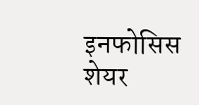इनफोसिस शेयर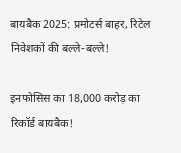बायबैक 2025: प्रमोटर्स बाहर, रिटेल निवेशकों की बल्ले-बल्ले!

इनफोसिस का 18,000 करोड़ का रिकॉर्ड बायबैक!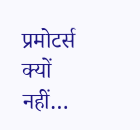प्रमोटर्स क्यों नहीं…